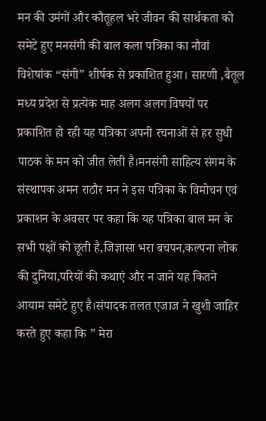मन की उमंगों और कौतूहल भरे जीवन की सार्थकता को समेटे हुए मनसंगी की बाल कला पत्रिका का नौवां विशेषांक “संगी” शीर्षक से प्रकाशित हुआ। सारणी ,बैतूल मध्य प्रदेश से प्रत्येक माह अलग अलग विषयों पर प्रकाशित हो रही यह पत्रिका अपनी रचनाओं से हर सुधी पाठक के मन को जीत लेती है।मनसंगी साहित्य संगम के संस्थापक अमन राठौर मन ने इस पत्रिका के विमोचन एवं प्रकाशन के अवसर पर कहा कि यह पत्रिका बाल मन के सभी पक्षों को छूती है,जिज्ञासा भरा बचपन,कल्पना लोक की दुनिया,परियों की कथाएं और न जाने यह कितने आयाम समेटे हुए है।संपादक तलत एजाज ने खुशी जाहिर करते हुए कहा कि ” मेरा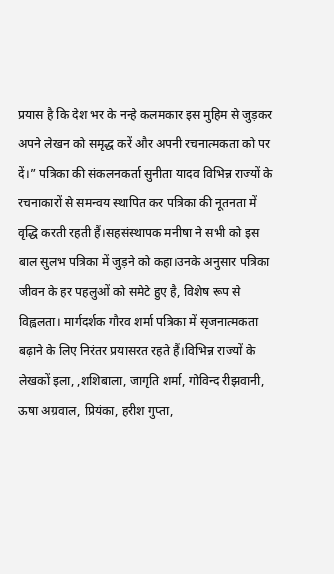प्रयास है कि देश भर के नन्हे कलमकार इस मुहिम से जुड़कर अपने लेखन को समृद्ध करें और अपनी रचनात्मकता को पर दें।” पत्रिका की संकलनकर्ता सुनीता यादव विभिन्न राज्यों के रचनाकारों से समन्वय स्थापित कर पत्रिका की नूतनता में वृद्धि करती रहती हैं।सहसंस्थापक मनीषा ने सभी को इस बाल सुलभ पत्रिका में जुड़ने को कहा।उनके अनुसार पत्रिका जीवन के हर पहलुओं को समेटे हुए है, विशेष रूप से विह्वलता। मार्गदर्शक गौरव शर्मा पत्रिका में सृजनात्मकता बढ़ाने के लिए निरंतर प्रयासरत रहते हैं।विभिन्न राज्यों के लेखकों इला, ,शशिबाला, जागृति शर्मा, गोविन्द रीझवानी, ऊषा अग्रवाल, प्रियंका, हरीश गुप्ता,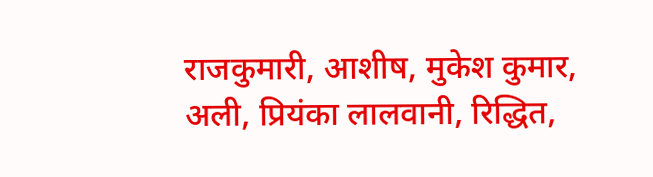राजकुमारी, आशीष, मुकेश कुमार, अली, प्रियंका लालवानी, रिद्धित,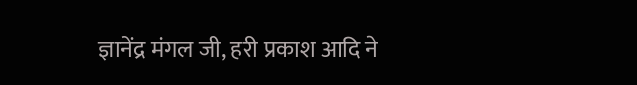ज्ञानेंद्र मंगल जी, हरी प्रकाश आदि ने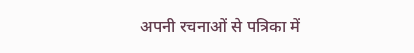अपनी रचनाओं से पत्रिका में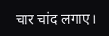चार चांद लगाए।